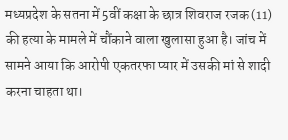मध्यप्रदेश के सतना में 5वीं कक्षा के छात्र शिवराज रजक (11) की हत्या के मामले में चौंकाने वाला खुलासा हुआ है। जांच में सामने आया कि आरोपी एकतरफा प्यार में उसकी मां से शादी करना चाहता था।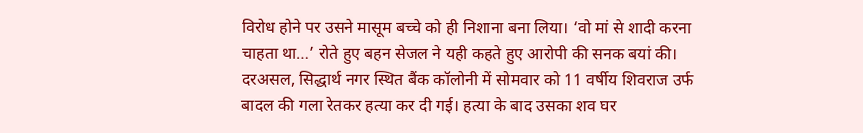विरोध होने पर उसने मासूम बच्चे को ही निशाना बना लिया। ‘वो मां से शादी करना चाहता था…’ रोते हुए बहन सेजल ने यही कहते हुए आरोपी की सनक बयां की। दरअसल, सिद्धार्थ नगर स्थित बैंक कॉलोनी में सोमवार को 11 वर्षीय शिवराज उर्फ बादल की गला रेतकर हत्या कर दी गई। हत्या के बाद उसका शव घर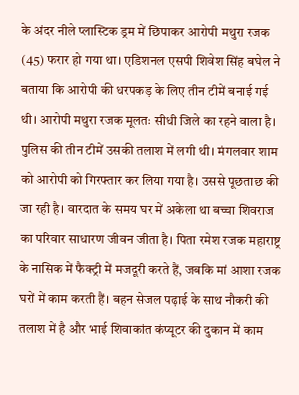के अंदर नीले प्लास्टिक ड्रम में छिपाकर आरोपी मथुरा रजक (45) फरार हो गया था। एडिशनल एसपी शिवेश सिंह बघेल ने बताया कि आरोपी की धरपकड़ के लिए तीन टीमें बनाई गई थी। आरोपी मथुरा रजक मूलतः सीधी जिले का रहने वाला है। पुलिस की तीन टीमें उसकी तलाश में लगी थी। मंगलवार शाम को आरोपी को गिरफ्तार कर लिया गया है। उससे पूछताछ की जा रही है। वारदात के समय घर में अकेला था बच्चा शिवराज का परिवार साधारण जीवन जीता है। पिता रमेश रजक महाराष्ट्र के नासिक में फैक्ट्री में मजदूरी करते हैं, जबकि मां आशा रजक घरों में काम करती हैं। बहन सेजल पढ़ाई के साथ नौकरी की तलाश में है और भाई शिवाकांत कंप्यूटर की दुकान में काम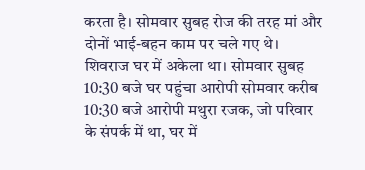करता है। सोमवार सुबह रोज की तरह मां और दोनों भाई-बहन काम पर चले गए थे। शिवराज घर में अकेला था। सोमवार सुबह 10:30 बजे घर पहुंचा आरोपी सोमवार करीब 10:30 बजे आरोपी मथुरा रजक, जो परिवार के संपर्क में था, घर में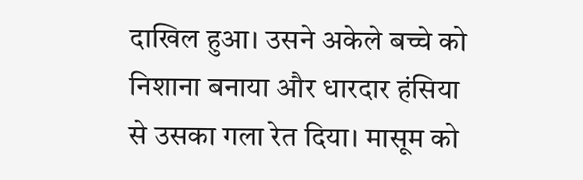दाखिल हुआ। उसने अकेले बच्चे को निशाना बनाया और धारदार हंसिया से उसका गला रेत दिया। मासूम को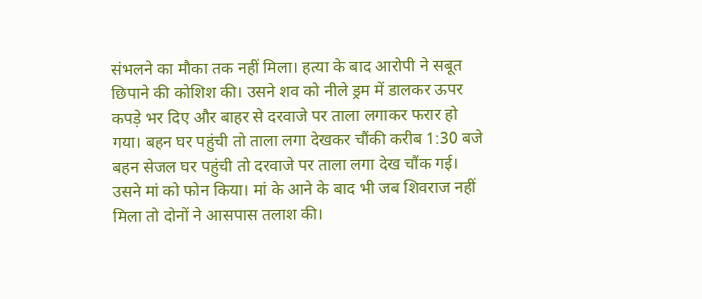संभलने का मौका तक नहीं मिला। हत्या के बाद आरोपी ने सबूत छिपाने की कोशिश की। उसने शव को नीले ड्रम में डालकर ऊपर कपड़े भर दिए और बाहर से दरवाजे पर ताला लगाकर फरार हो गया। बहन घर पहुंची तो ताला लगा देखकर चौंकी करीब 1:30 बजे बहन सेजल घर पहुंची तो दरवाजे पर ताला लगा देख चौंक गई। उसने मां को फोन किया। मां के आने के बाद भी जब शिवराज नहीं मिला तो दोनों ने आसपास तलाश की।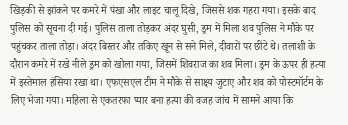खिड़की से झांकने पर कमरे में पंखा और लाइट चालू दिखे, जिससे शक गहरा गया। इसके बाद पुलिस को सूचना दी गई। पुलिस ताला तोड़कर अंदर घुसी, ड्रम में मिला शव पुलिस ने मौके पर पहुंचकर ताला तोड़ा। अंदर बिस्तर और तकिए खून से सने मिले, दीवारों पर छींटे थे। तलाशी के दौरान कमरे में रखे नीले ड्रम को खोला गया, जिसमें शिवराज का शव मिला। ड्रम के ऊपर ही हत्या में इस्तेमाल हंसिया रखा था। एफएसएल टीम ने मौके से साक्ष्य जुटाए और शव को पोस्टमॉर्टम के लिए भेजा गया। महिला से एकतरफा प्यार बना हत्या की वजह जांच में सामने आया कि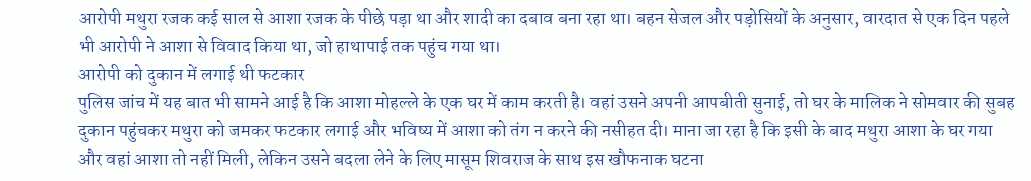आरोपी मथुरा रजक कई साल से आशा रजक के पीछे पड़ा था और शादी का दबाव बना रहा था। बहन सेजल और पड़ोसियों के अनुसार, वारदात से एक दिन पहले भी आरोपी ने आशा से विवाद किया था, जो हाथापाई तक पहुंच गया था।
आरोपी को दुकान में लगाई थी फटकार
पुलिस जांच में यह बात भी सामने आई है कि आशा मोहल्ले के एक घर में काम करती है। वहां उसने अपनी आपबीती सुनाई, तो घर के मालिक ने सोमवार की सुबह दुकान पहुंचकर मथुरा को जमकर फटकार लगाई और भविष्य में आशा को तंग न करने की नसीहत दी। माना जा रहा है कि इसी के बाद मथुरा आशा के घर गया और वहां आशा तो नहीं मिली, लेकिन उसने बदला लेने के लिए मासूम शिवराज के साथ इस खौफनाक घटना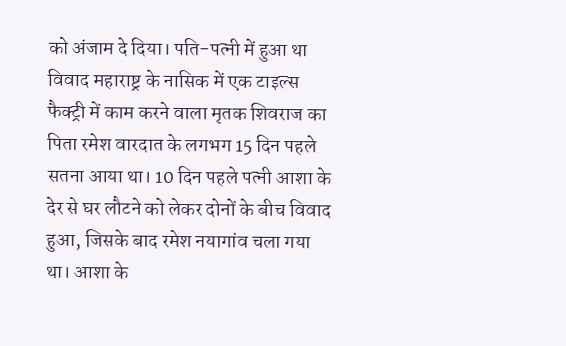को अंजाम दे दिया। पति-पत्नी में हुआ था विवाद महाराष्ट्र के नासिक में एक टाइल्स फैक्ट्री में काम करने वाला मृतक शिवराज का पिता रमेश वारदात के लगभग 15 दिन पहले सतना आया था। 10 दिन पहले पत्नी आशा के देर से घर लौटने को लेकर दोनों के बीच विवाद हुआ, जिसके बाद रमेश नयागांव चला गया था। आशा के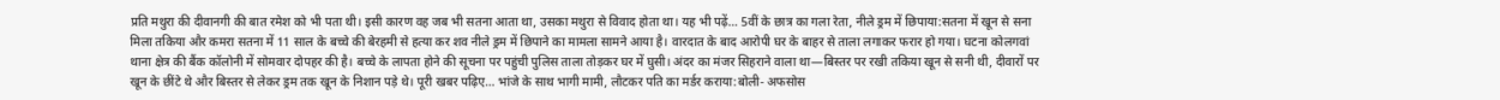प्रति मथुरा की दीवानगी की बात रमेश को भी पता थी। इसी कारण वह जब भी सतना आता था, उसका मथुरा से विवाद होता था। यह भी पढ़ें… 5वीं के छात्र का गला रेता, नीले ड्रम में छिपाया:सतना में खून से सना मिला तकिया और कमरा सतना में 11 साल के बच्चे की बेरहमी से हत्या कर शव नीले ड्रम में छिपाने का मामला सामने आया है। वारदात के बाद आरोपी घर के बाहर से ताला लगाकर फरार हो गया। घटना कोलगवां थाना क्षेत्र की बैंक कॉलोनी में सोमवार दोपहर की है। बच्चे के लापता होने की सूचना पर पहुंची पुलिस ताला तोड़कर घर में घुसी। अंदर का मंजर सिहराने वाला था—बिस्तर पर रखी तकिया खून से सनी थी, दीवारों पर खून के छींटे थे और बिस्तर से लेकर ड्रम तक खून के निशान पड़े थे। पूरी खबर पढ़िए… भांजे के साथ भागी मामी, लौटकर पति का मर्डर कराया:बोली- अफसोस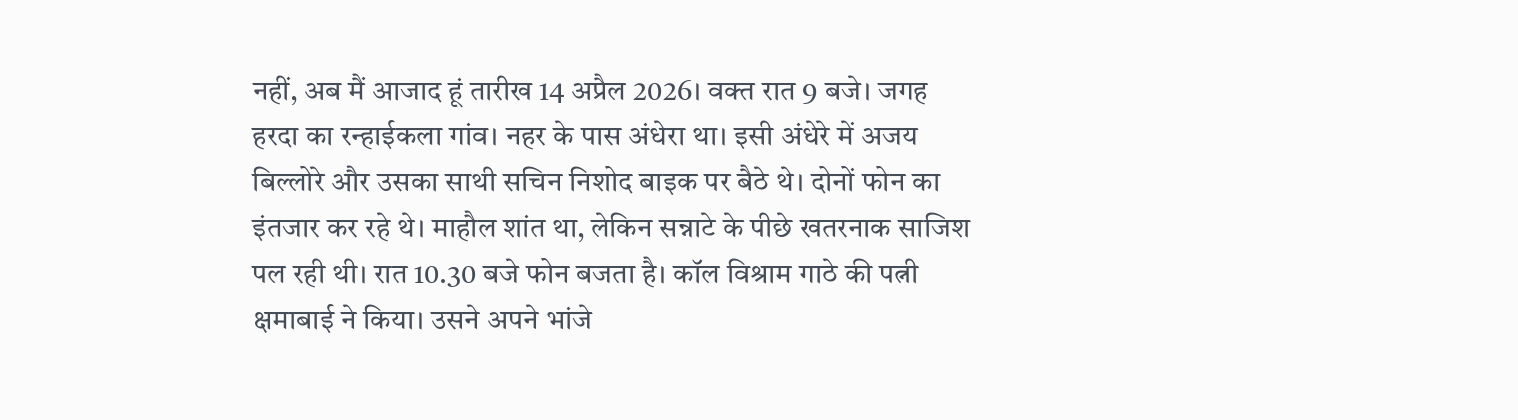नहीं, अब मैं आजाद हूं तारीख 14 अप्रैल 2026। वक्त रात 9 बजे। जगह हरदा का रन्हाईकला गांव। नहर के पास अंधेरा था। इसी अंधेरे में अजय बिल्लोरे और उसका साथी सचिन निशोद बाइक पर बैठे थे। दोनों फोन का इंतजार कर रहे थे। माहौल शांत था, लेकिन सन्नाटे के पीछे खतरनाक साजिश पल रही थी। रात 10.30 बजे फोन बजता है। कॉल विश्राम गाठे की पत्नी क्षमाबाई ने किया। उसने अपने भांजे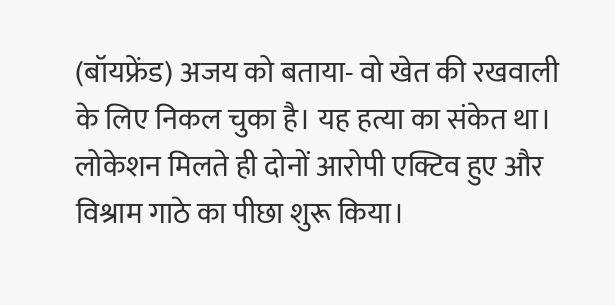(बॉयफ्रेंड) अजय को बताया- वो खेत की रखवाली के लिए निकल चुका है। यह हत्या का संकेत था। लोकेशन मिलते ही दोनों आरोपी एक्टिव हुए और विश्राम गाठे का पीछा शुरू किया।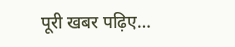पूरी खबर पढ़िए…